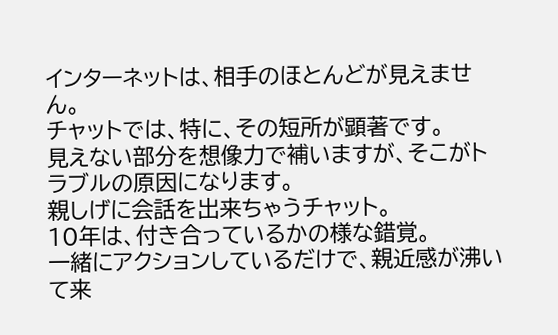インターネットは、相手のほとんどが見えません。
チャットでは、特に、その短所が顕著です。
見えない部分を想像力で補いますが、そこがトラブルの原因になります。
親しげに会話を出来ちゃうチャット。
10年は、付き合っているかの様な錯覚。
一緒にアクションしているだけで、親近感が沸いて来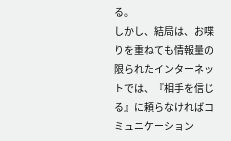る。
しかし、結局は、お喋りを重ねても情報量の限られたインターネットでは、『相手を信じる』に頼らなければコミュニケーション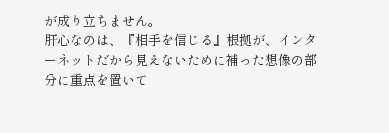が成り立ちません。
肝心なのは、『相手を信じる』根拠が、インターネットだから見えないために補った想像の部分に重点を置いて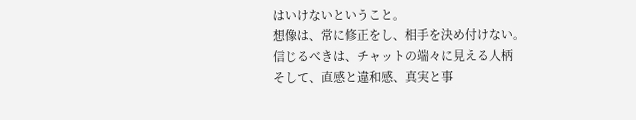はいけないということ。
想像は、常に修正をし、相手を決め付けない。
信じるべきは、チャットの端々に見える人柄
そして、直感と違和感、真実と事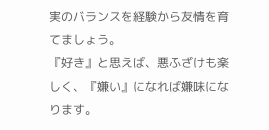実のバランスを経験から友情を育てましょう。
『好き』と思えば、悪ふざけも楽しく、『嫌い』になれば嫌味になります。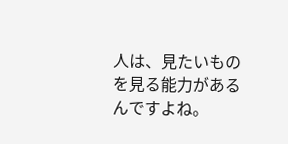人は、見たいものを見る能力があるんですよね。